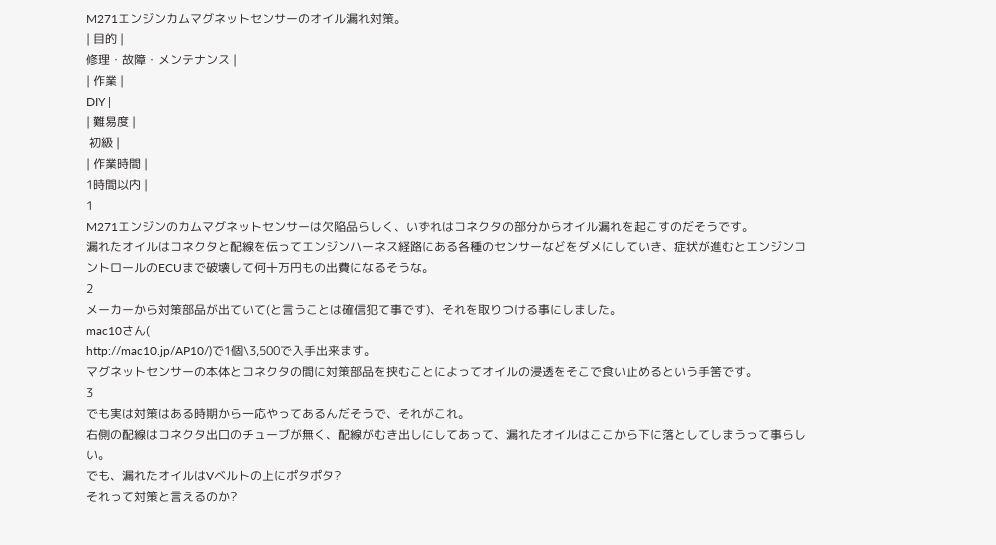M271エンジンカムマグネットセンサーのオイル漏れ対策。
| 目的 |
修理・故障・メンテナンス |
| 作業 |
DIY |
| 難易度 |
 初級 |
| 作業時間 |
1時間以内 |
1
M271エンジンのカムマグネットセンサーは欠陥品らしく、いずれはコネクタの部分からオイル漏れを起こすのだそうです。
漏れたオイルはコネクタと配線を伝ってエンジンハーネス経路にある各種のセンサーなどをダメにしていき、症状が進むとエンジンコントロールのECUまで破壊して何十万円もの出費になるそうな。
2
メーカーから対策部品が出ていて(と言うことは確信犯て事です)、それを取りつける事にしました。
mac10さん(
http://mac10.jp/AP10/)で1個\3,500で入手出来ます。
マグネットセンサーの本体とコネクタの間に対策部品を挟むことによってオイルの浸透をそこで食い止めるという手筈です。
3
でも実は対策はある時期から一応やってあるんだそうで、それがこれ。
右側の配線はコネクタ出口のチューブが無く、配線がむき出しにしてあって、漏れたオイルはここから下に落としてしまうって事らしい。
でも、漏れたオイルはVベルトの上にポタポタ?
それって対策と言えるのか?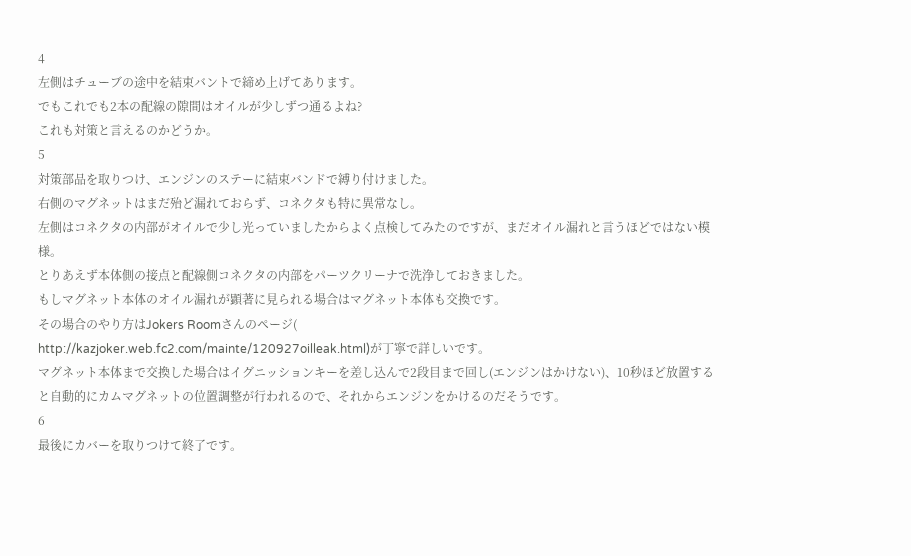4
左側はチューブの途中を結束バントで締め上げてあります。
でもこれでも2本の配線の隙間はオイルが少しずつ通るよね?
これも対策と言えるのかどうか。
5
対策部品を取りつけ、エンジンのステーに結束バンドで縛り付けました。
右側のマグネットはまだ殆ど漏れておらず、コネクタも特に異常なし。
左側はコネクタの内部がオイルで少し光っていましたからよく点検してみたのですが、まだオイル漏れと言うほどではない模様。
とりあえず本体側の接点と配線側コネクタの内部をパーツクリーナで洗浄しておきました。
もしマグネット本体のオイル漏れが顕著に見られる場合はマグネット本体も交換です。
その場合のやり方はJokers Roomさんのページ(
http://kazjoker.web.fc2.com/mainte/120927oilleak.html)が丁寧で詳しいです。
マグネット本体まで交換した場合はイグニッションキーを差し込んで2段目まで回し(エンジンはかけない)、10秒ほど放置すると自動的にカムマグネットの位置調整が行われるので、それからエンジンをかけるのだそうです。
6
最後にカバーを取りつけて終了です。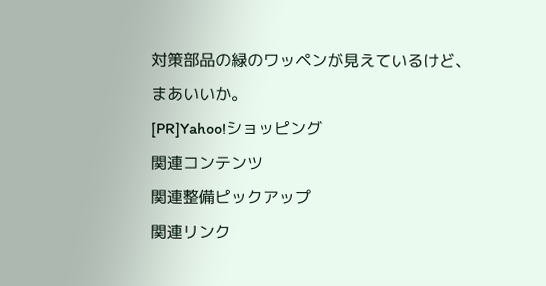対策部品の緑のワッペンが見えているけど、まあいいか。
[PR]Yahoo!ショッピング
関連コンテンツ
関連整備ピックアップ
関連リンク